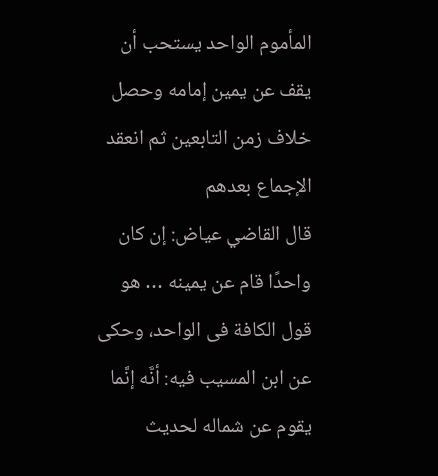المأموم الواحد يستحب أن يقف عن يمين إمامه وحصل خلاف زمن التابعين ثم انعقد الإجماع بعدهم
قال القاضي عياض: إن كان واحدًا قام عن يمينه … هو قول الكافة فى الواحد، وحكى عن ابن المسيب فيه: أنَّه إنَّما يقوم عن شماله لحديث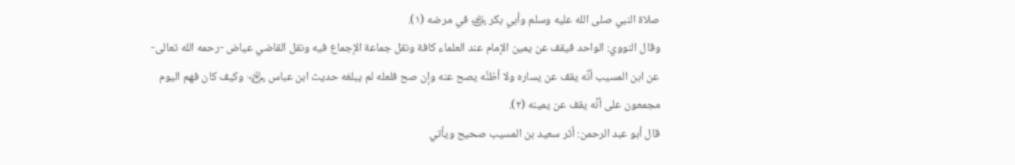صلاة النبي صلى الله عليه وسلم وأبي بكر ﵁ في مرضه (١).
وقال النووي: الواحد فيقف عن يمين الإمام عند العلماء كافة ونقل جماعة الإجماع فيه ونقل القاضي عياض -رحمه الله تعالى- عن ابن المسيب أنَّه يقف عن يساره ولا أظنَّه يصح عنه وإن صح فلعله لم يبلغه حديث ابن عباس ﵄ وكيف كان فهم اليوم مجمعون على أنَّه يقف عن يمينه (٢).
قال أبو عبد الرحمن: أثر سعيد بن المسيب صحيح ويأتي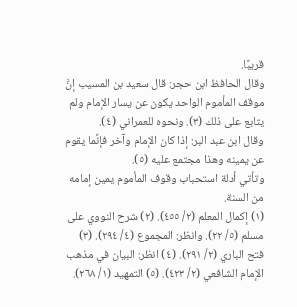قريبًا.
وقال الحافظ ابن حجر: قال سعيد بن المسيب إنَّ موقف المأموم الواحد يكون عن يسار الإمام ولم يتابع على ذلك (٣). ونحوه للعمراني (٤).
وقال ابن عبد البر: إذا كان الإمام وآخر فإنَّما يقوم عن يمينه وهذا مجتمع عليه (٥).
وتأتي أدلة استحباب وقوف المأموم يمين إمامه من السنة.
(١) إكمال المعلم (٢/ ٤٥٥). (٢) شرح النووي على مسلم (٥/ ٢٢). وانظر: المجموع (٤/ ٢٩٤). (٣) فتح الباري (٢/ ٢٩١). (٤) انظر: البيان في مذهب الإمام الشافعي (٢/ ٤٢٣). (٥) التمهيد (١/ ٢٦٨).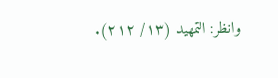وانظر: التمهيد (١٣/ ٢١٢).